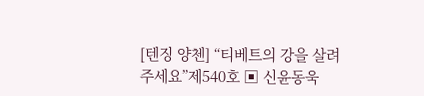[텐징 양첸] “티베트의 강을 살려주세요”제540호 ▣ 신윤동욱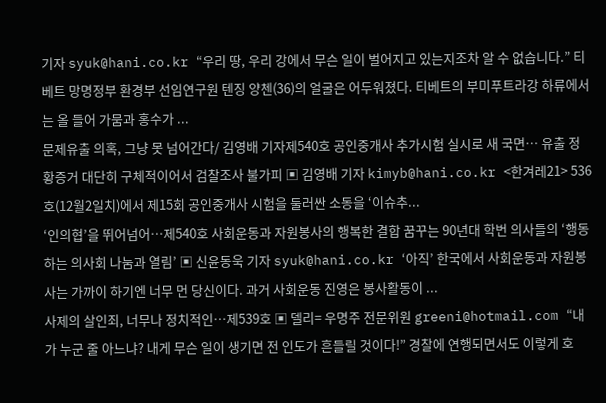기자 syuk@hani.co.kr “우리 땅, 우리 강에서 무슨 일이 벌어지고 있는지조차 알 수 없습니다.” 티베트 망명정부 환경부 선임연구원 텐징 양첸(36)의 얼굴은 어두워졌다. 티베트의 부미푸트라강 하류에서는 올 들어 가뭄과 홍수가 ...
문제유출 의혹, 그냥 못 넘어간다/ 김영배 기자제540호 공인중개사 추가시험 실시로 새 국면… 유출 정황증거 대단히 구체적이어서 검찰조사 불가피 ▣ 김영배 기자 kimyb@hani.co.kr <한겨레21> 536호(12월2일치)에서 제15회 공인중개사 시험을 둘러싼 소동을 ‘이슈추...
‘인의협’을 뛰어넘어…제540호 사회운동과 자원봉사의 행복한 결합 꿈꾸는 90년대 학번 의사들의 ‘행동하는 의사회 나눔과 열림’ ▣ 신윤동욱 기자 syuk@hani.co.kr ‘아직’ 한국에서 사회운동과 자원봉사는 가까이 하기엔 너무 먼 당신이다. 과거 사회운동 진영은 봉사활동이 ...
사제의 살인죄, 너무나 정치적인…제539호 ▣ 델리= 우명주 전문위원 greeni@hotmail.com “내가 누군 줄 아느냐? 내게 무슨 일이 생기면 전 인도가 흔들릴 것이다!” 경찰에 연행되면서도 이렇게 호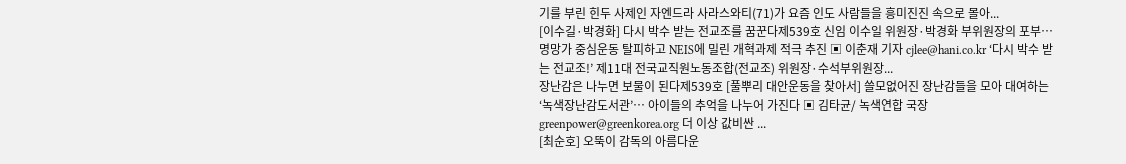기를 부린 힌두 사제인 자엔드라 사라스와티(71)가 요즘 인도 사람들을 흥미진진 속으로 몰아...
[이수길·박경화] 다시 박수 받는 전교조를 꿈꾼다제539호 신임 이수일 위원장·박경화 부위원장의 포부… 명망가 중심운동 탈피하고 NEIS에 밀린 개혁과제 적극 추진 ▣ 이춘재 기자 cjlee@hani.co.kr ‘다시 박수 받는 전교조!’ 제11대 전국교직원노동조합(전교조) 위원장·수석부위원장...
장난감은 나누면 보물이 된다제539호 [풀뿌리 대안운동을 찾아서] 쓸모없어진 장난감들을 모아 대여하는 ‘녹색장난감도서관’… 아이들의 추억을 나누어 가진다 ▣ 김타균/ 녹색연합 국장 greenpower@greenkorea.org 더 이상 값비싼 ...
[최순호] 오뚝이 감독의 아름다운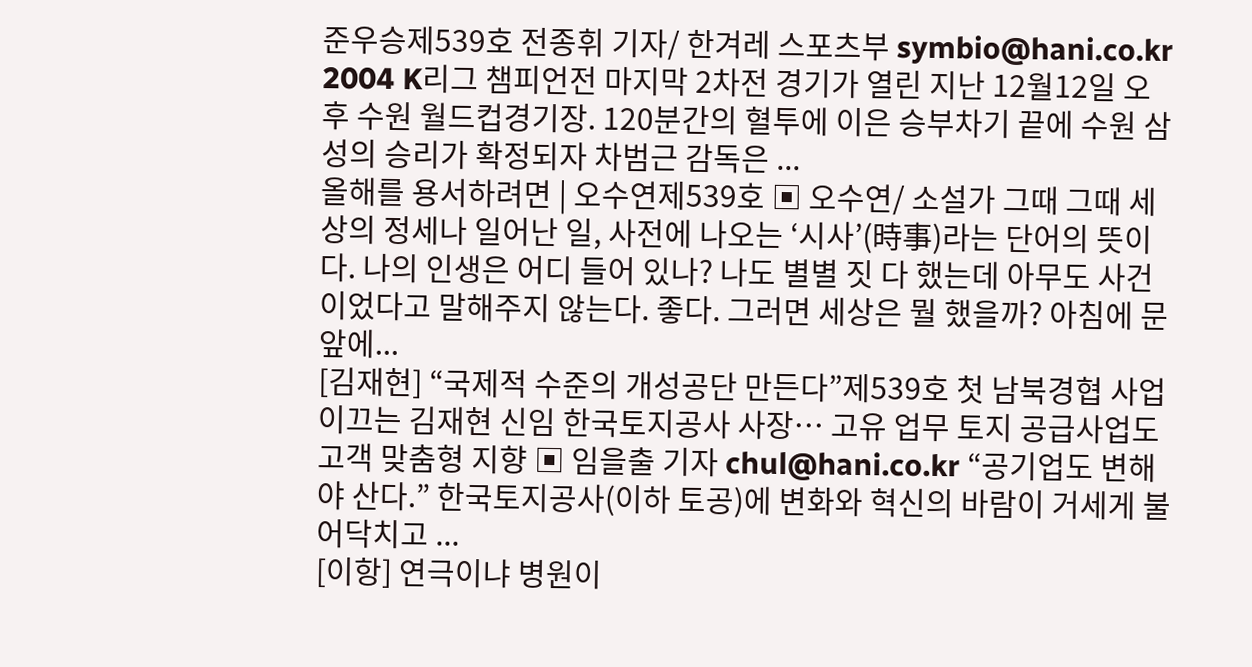준우승제539호 전종휘 기자/ 한겨레 스포츠부 symbio@hani.co.kr 2004 K리그 챔피언전 마지막 2차전 경기가 열린 지난 12월12일 오후 수원 월드컵경기장. 120분간의 혈투에 이은 승부차기 끝에 수원 삼성의 승리가 확정되자 차범근 감독은 ...
올해를 용서하려면 | 오수연제539호 ▣ 오수연/ 소설가 그때 그때 세상의 정세나 일어난 일, 사전에 나오는 ‘시사’(時事)라는 단어의 뜻이다. 나의 인생은 어디 들어 있나? 나도 별별 짓 다 했는데 아무도 사건이었다고 말해주지 않는다. 좋다. 그러면 세상은 뭘 했을까? 아침에 문 앞에...
[김재현] “국제적 수준의 개성공단 만든다”제539호 첫 남북경협 사업 이끄는 김재현 신임 한국토지공사 사장… 고유 업무 토지 공급사업도 고객 맞춤형 지향 ▣ 임을출 기자 chul@hani.co.kr “공기업도 변해야 산다.” 한국토지공사(이하 토공)에 변화와 혁신의 바람이 거세게 불어닥치고 ...
[이항] 연극이냐 병원이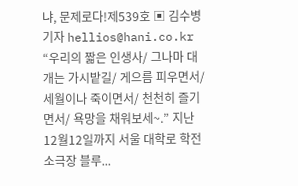냐, 문제로다!제539호 ▣ 김수병 기자 hellios@hani.co.kr “우리의 짧은 인생사/ 그나마 대개는 가시밭길/ 게으름 피우면서/ 세월이나 죽이면서/ 천천히 즐기면서/ 욕망을 채워보세~.” 지난 12월12일까지 서울 대학로 학전 소극장 블루...